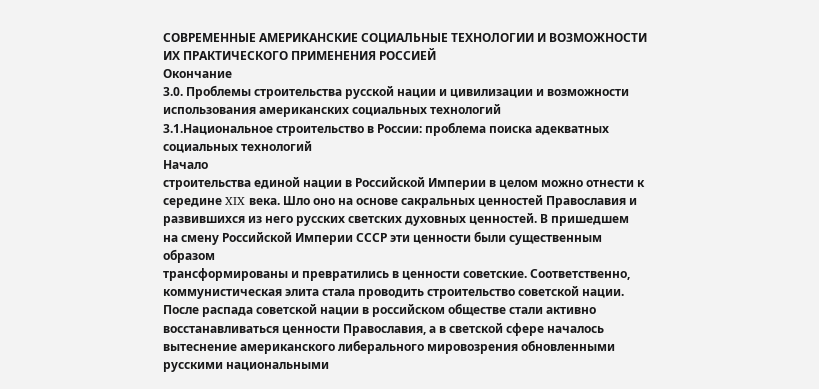СОВРЕМЕННЫЕ АМЕРИКАНСКИЕ СОЦИАЛЬНЫЕ ТЕХНОЛОГИИ И ВОЗМОЖНОСТИ ИХ ПРАКТИЧЕСКОГО ПРИМЕНЕНИЯ РОССИЕЙ
Окончание
3.0. Проблемы строительства русской нации и цивилизации и возможности использования американских социальных технологий
3.1.Национальное строительство в России: проблема поиска адекватных социальных технологий
Начало
строительства единой нации в Российской Империи в целом можно отнести к
середине XIX века. Шло оно на основе сакральных ценностей Православия и
развившихся из него русских светских духовных ценностей. В пришедшем
на смену Российской Империи СССР эти ценности были существенным образом
трансформированы и превратились в ценности советские. Соответственно,
коммунистическая элита стала проводить строительство советской нации.
После распада советской нации в российском обществе стали активно
восстанавливаться ценности Православия, а в светской сфере началось
вытеснение американского либерального мировозрения обновленными
русскими национальными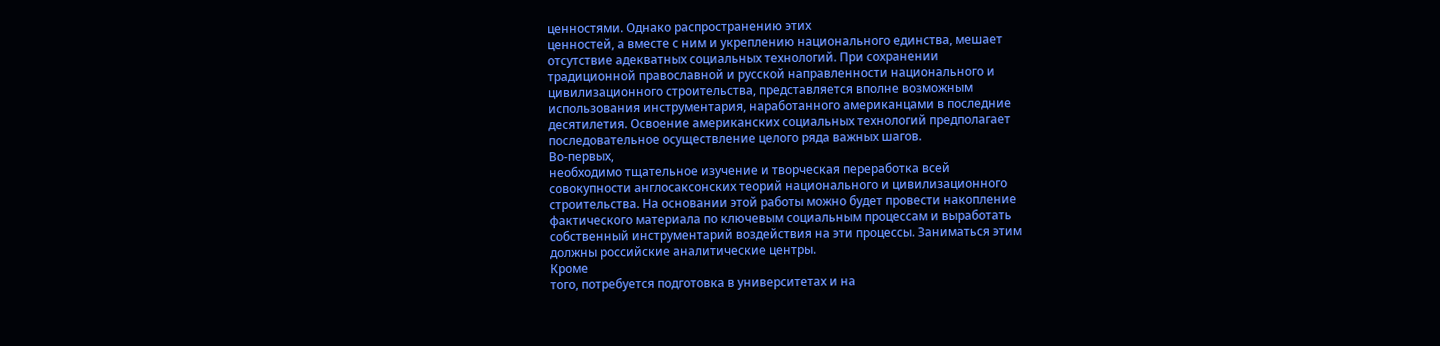ценностями. Однако распространению этих
ценностей, а вместе с ним и укреплению национального единства, мешает
отсутствие адекватных социальных технологий. При сохранении
традиционной православной и русской направленности национального и
цивилизационного строительства, представляется вполне возможным
использования инструментария, наработанного американцами в последние
десятилетия. Освоение американских социальных технологий предполагает
последовательное осуществление целого ряда важных шагов.
Во-первых,
необходимо тщательное изучение и творческая переработка всей
совокупности англосаксонских теорий национального и цивилизационного
строительства. На основании этой работы можно будет провести накопление
фактического материала по ключевым социальным процессам и выработать
собственный инструментарий воздействия на эти процессы. Заниматься этим
должны российские аналитические центры.
Кроме
того, потребуется подготовка в университетах и на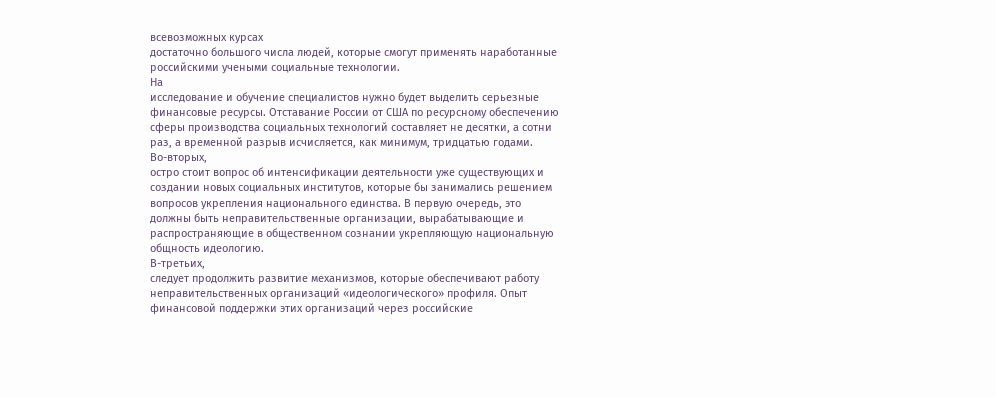всевозможных курсах
достаточно большого числа людей, которые смогут применять наработанные
российскими учеными социальные технологии.
На
исследование и обучение специалистов нужно будет выделить серьезные
финансовые ресурсы. Отставание России от США по ресурсному обеспечению
сферы производства социальных технологий составляет не десятки, а сотни
раз, а временной разрыв исчисляется, как минимум, тридцатью годами.
Во-вторых,
остро стоит вопрос об интенсификации деятельности уже существующих и
создании новых социальных институтов, которые бы занимались решением
вопросов укрепления национального единства. В первую очередь, это
должны быть неправительственные организации, вырабатывающие и
распространяющие в общественном сознании укрепляющую национальную
общность идеологию.
В-третьих,
следует продолжить развитие механизмов, которые обеспечивают работу
неправительственных организаций «идеологического» профиля. Опыт
финансовой поддержки этих организаций через российские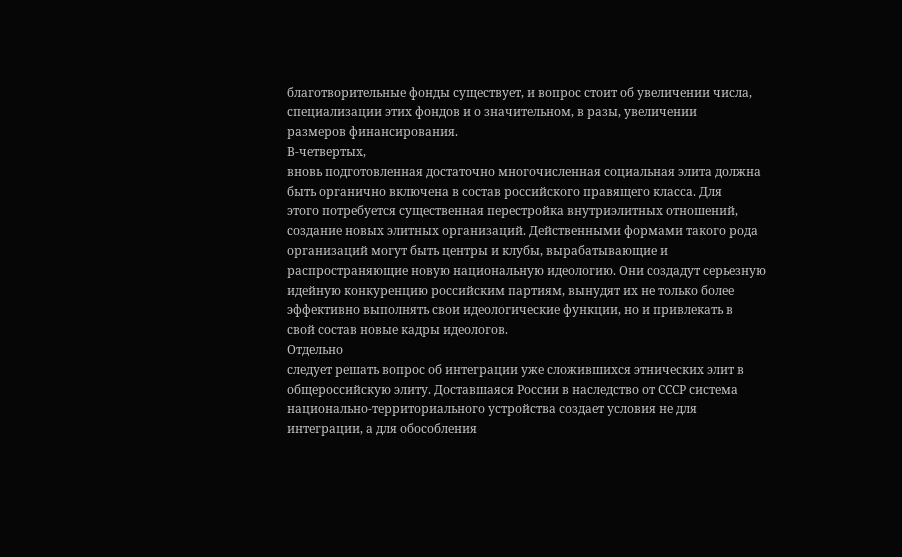благотворительные фонды существует, и вопрос стоит об увеличении числа,
специализации этих фондов и о значительном, в разы, увеличении
размеров финансирования.
В-четвертых,
вновь подготовленная достаточно многочисленная социальная элита должна
быть органично включена в состав российского правящего класса. Для
этого потребуется существенная перестройка внутриэлитных отношений,
создание новых элитных организаций. Действенными формами такого рода
организаций могут быть центры и клубы, вырабатывающие и
распространяющие новую национальную идеологию. Они создадут серьезную
идейную конкуренцию российским партиям, вынудят их не только более
эффективно выполнять свои идеологические функции, но и привлекать в
свой состав новые кадры идеологов.
Отдельно
следует решать вопрос об интеграции уже сложившихся этнических элит в
общероссийскую элиту. Доставшаяся России в наследство от СССР система
национально-территориального устройства создает условия не для
интеграции, а для обособления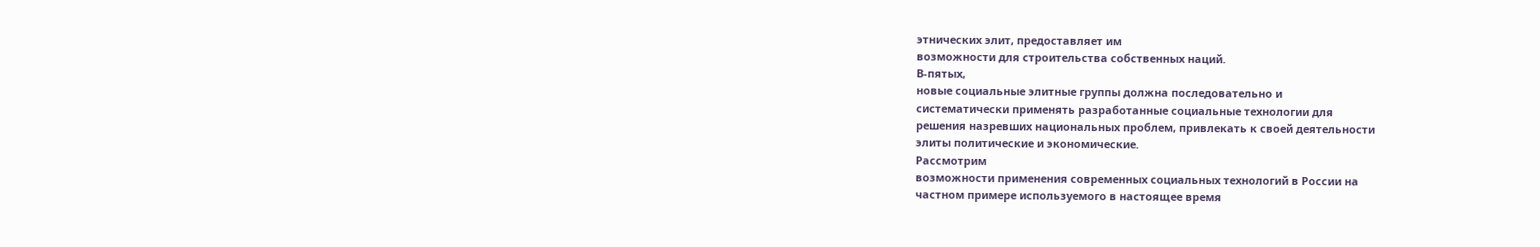этнических элит, предоставляет им
возможности для строительства собственных наций.
В-пятых,
новые социальные элитные группы должна последовательно и
систематически применять разработанные социальные технологии для
решения назревших национальных проблем, привлекать к своей деятельности
элиты политические и экономические.
Рассмотрим
возможности применения современных социальных технологий в России на
частном примере используемого в настоящее время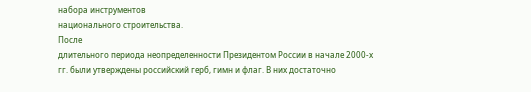набора инструментов
национального строительства.
После
длительного периода неопределенности Президентом России в начале 2000-х
гг. были утверждены российский герб, гимн и флаг. В них достаточно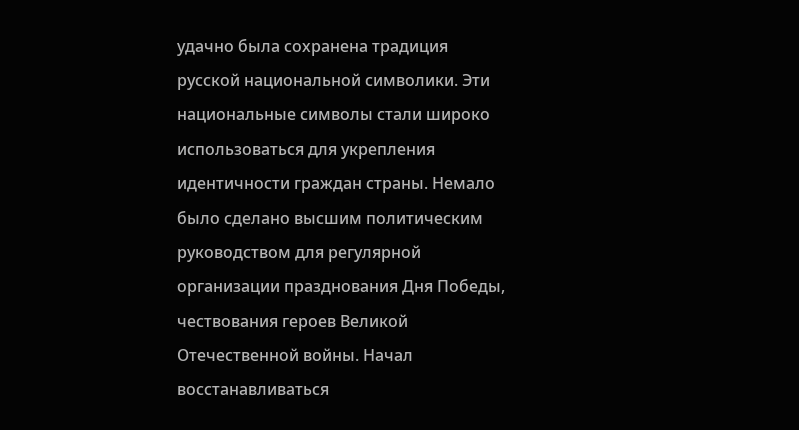удачно была сохранена традиция русской национальной символики. Эти
национальные символы стали широко использоваться для укрепления
идентичности граждан страны. Немало было сделано высшим политическим
руководством для регулярной организации празднования Дня Победы,
чествования героев Великой Отечественной войны. Начал восстанавливаться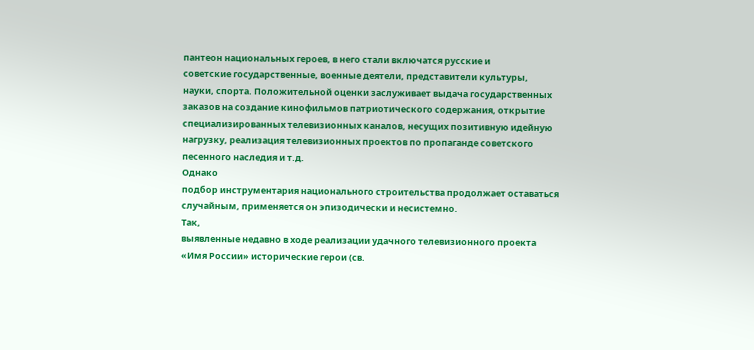пантеон национальных героев, в него стали включатся русские и
советские государственные, военные деятели, представители культуры,
науки, спорта. Положительной оценки заслуживает выдача государственных
заказов на создание кинофильмов патриотического содержания, открытие
специализированных телевизионных каналов, несущих позитивную идейную
нагрузку, реализация телевизионных проектов по пропаганде советского
песенного наследия и т.д.
Однако
подбор инструментария национального строительства продолжает оставаться
случайным, применяется он эпизодически и несистемно.
Так,
выявленные недавно в ходе реализации удачного телевизионного проекта
«Имя России» исторические герои (св.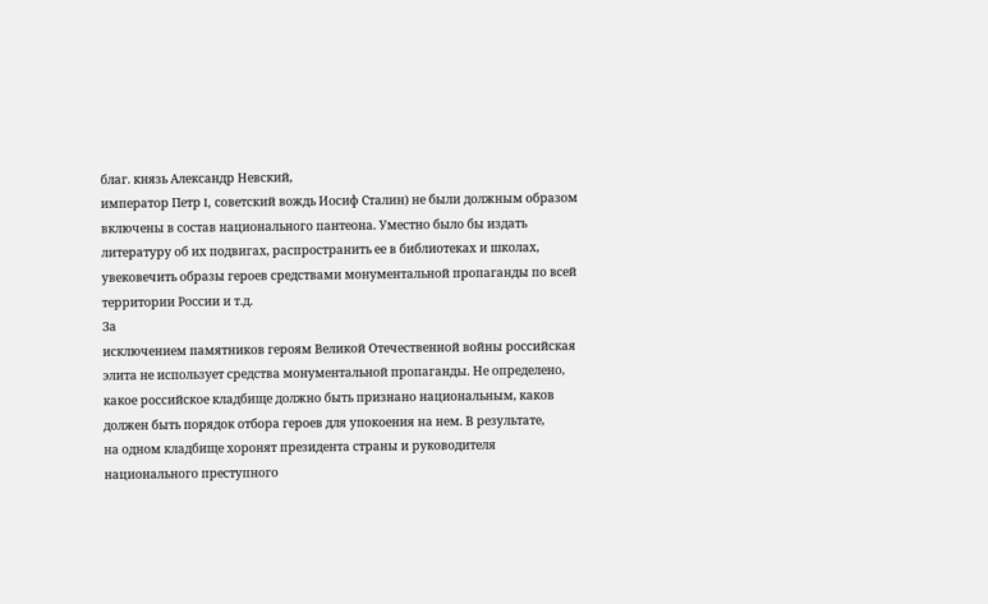благ. князь Александр Невский,
император Петр I, советский вождь Иосиф Сталин) не были должным образом
включены в состав национального пантеона. Уместно было бы издать
литературу об их подвигах, распространить ее в библиотеках и школах,
увековечить образы героев средствами монументальной пропаганды по всей
территории России и т.д.
За
исключением памятников героям Великой Отечественной войны российская
элита не использует средства монументальной пропаганды. Не определено,
какое российское кладбище должно быть признано национальным, каков
должен быть порядок отбора героев для упокоения на нем. В результате,
на одном кладбище хоронят президента страны и руководителя
национального преступного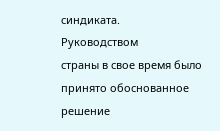синдиката.
Руководством
страны в свое время было принято обоснованное решение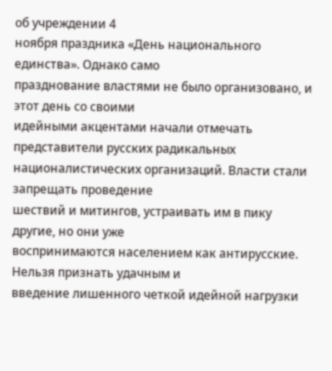об учреждении 4
ноября праздника «День национального единства». Однако само
празднование властями не было организовано, и этот день со своими
идейными акцентами начали отмечать представители русских радикальных
националистических организаций. Власти стали запрещать проведение
шествий и митингов, устраивать им в пику другие, но они уже
воспринимаются населением как антирусские. Нельзя признать удачным и
введение лишенного четкой идейной нагрузки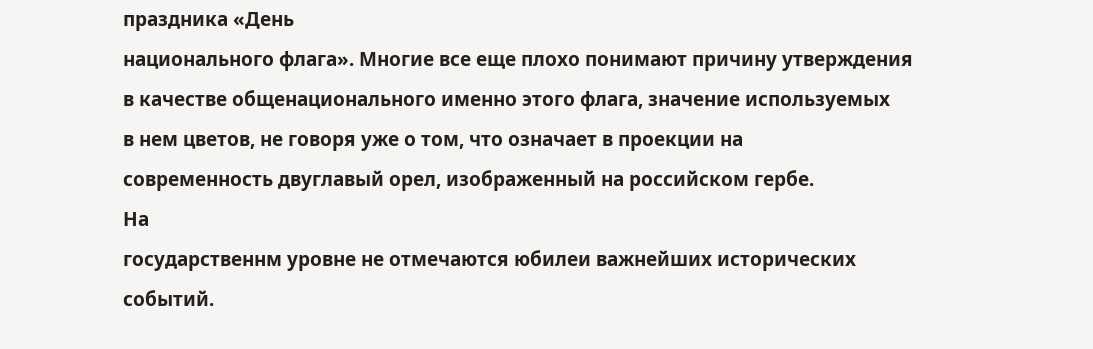праздника «День
национального флага». Многие все еще плохо понимают причину утверждения
в качестве общенационального именно этого флага, значение используемых
в нем цветов, не говоря уже о том, что означает в проекции на
современность двуглавый орел, изображенный на российском гербе.
На
государственнм уровне не отмечаются юбилеи важнейших исторических
событий.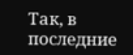Так, в последние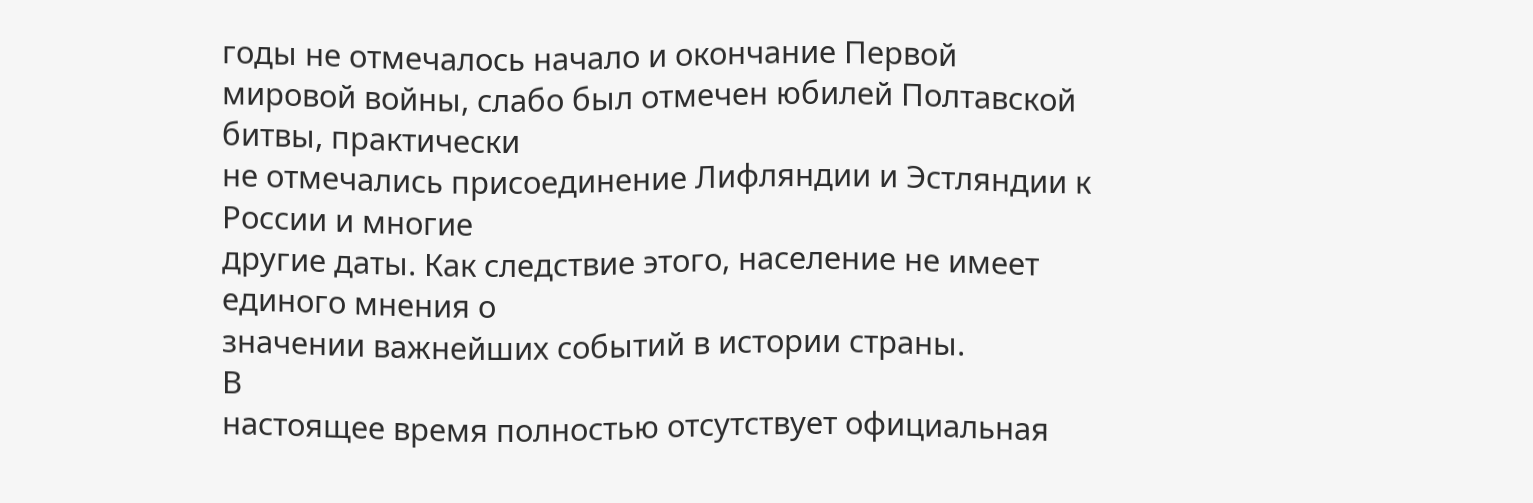годы не отмечалось начало и окончание Первой
мировой войны, слабо был отмечен юбилей Полтавской битвы, практически
не отмечались присоединение Лифляндии и Эстляндии к России и многие
другие даты. Как следствие этого, население не имеет единого мнения о
значении важнейших событий в истории страны.
В
настоящее время полностью отсутствует официальная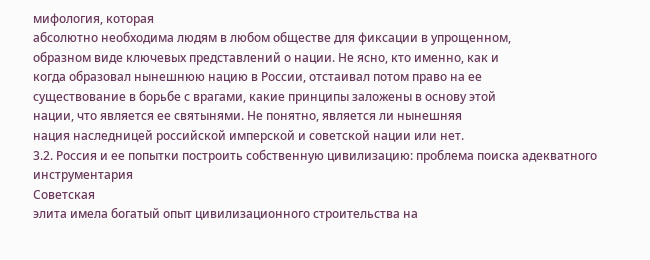мифология, которая
абсолютно необходима людям в любом обществе для фиксации в упрощенном,
образном виде ключевых представлений о нации. Не ясно, кто именно, как и
когда образовал нынешнюю нацию в России, отстаивал потом право на ее
существование в борьбе с врагами, какие принципы заложены в основу этой
нации, что является ее святынями. Не понятно, является ли нынешняя
нация наследницей российской имперской и советской нации или нет.
3.2. Россия и ее попытки построить собственную цивилизацию: проблема поиска адекватного инструментария
Советская
элита имела богатый опыт цивилизационного строительства на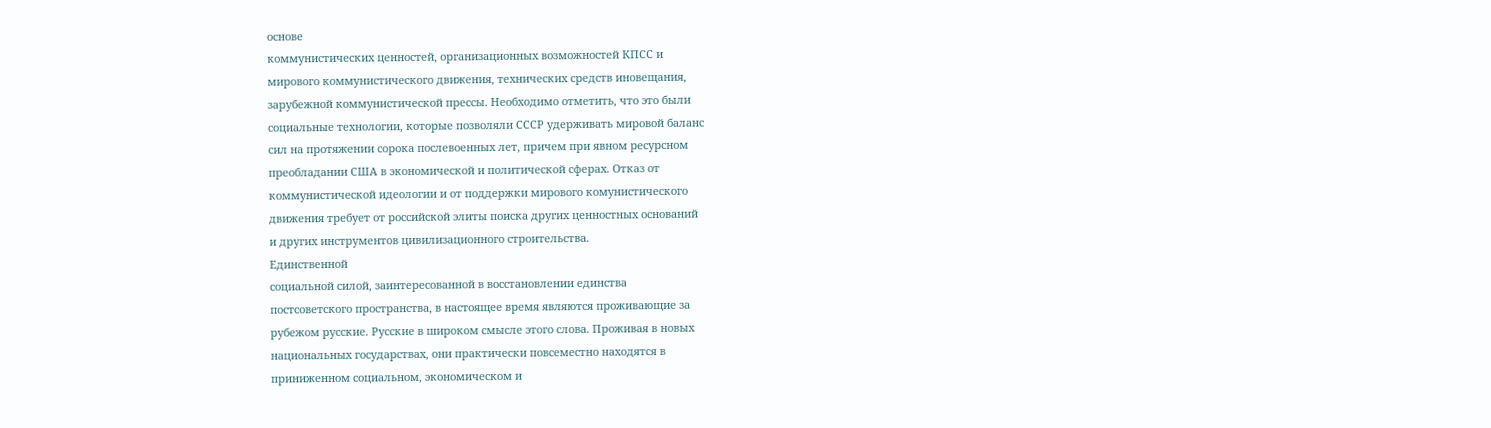основе
коммунистических ценностей, организационных возможностей КПСС и
мирового коммунистического движения, технических средств иновещания,
зарубежной коммунистической прессы. Необходимо отметить, что это были
социальные технологии, которые позволяли СССР удерживать мировой баланс
сил на протяжении сорока послевоенных лет, причем при явном ресурсном
преобладании США в экономической и политической сферах. Отказ от
коммунистической идеологии и от поддержки мирового комунистического
движения требует от российской элиты поиска других ценностных оснований
и других инструментов цивилизационного строительства.
Единственной
социальной силой, заинтересованной в восстановлении единства
постсоветского пространства, в настоящее время являются проживающие за
рубежом русские. Русские в широком смысле этого слова. Проживая в новых
национальных государствах, они практически повсеместно находятся в
приниженном социальном, экономическом и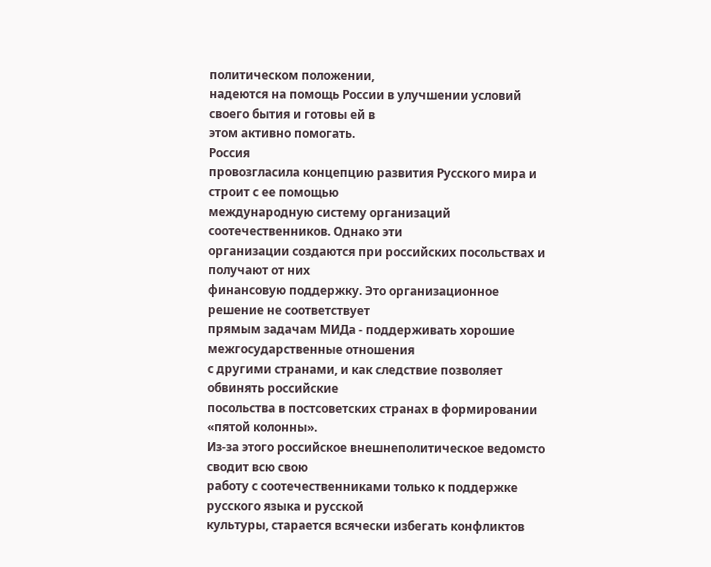политическом положении,
надеются на помощь России в улучшении условий своего бытия и готовы ей в
этом активно помогать.
Россия
провозгласила концепцию развития Русского мира и строит с ее помощью
международную систему организаций соотечественников. Однако эти
организации создаются при российских посольствах и получают от них
финансовую поддержку. Это организационное решение не соответствует
прямым задачам МИДа - поддерживать хорошие межгосударственные отношения
с другими странами, и как следствие позволяет обвинять российские
посольства в постсоветских странах в формировании «пятой колонны».
Из-за этого российское внешнеполитическое ведомсто сводит всю свою
работу с соотечественниками только к поддержке русского языка и русской
культуры, старается всячески избегать конфликтов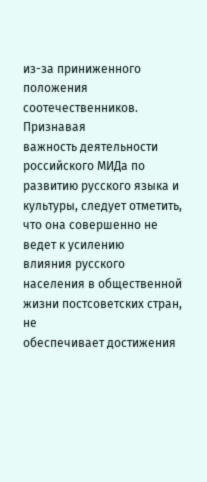из-за приниженного
положения соотечественников.
Признавая
важность деятельности российского МИДа по развитию русского языка и
культуры, следует отметить, что она совершенно не ведет к усилению
влияния русского населения в общественной жизни постсоветских стран, не
обеспечивает достижения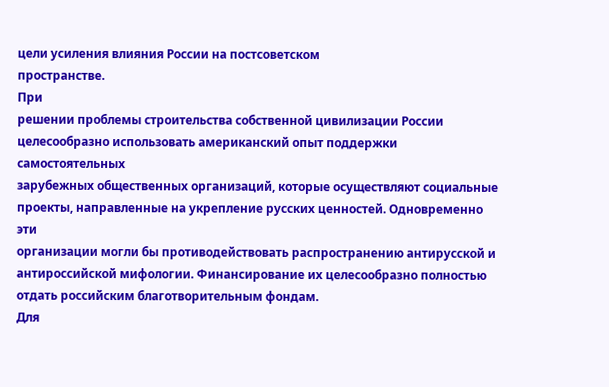цели усиления влияния России на постсоветском
пространстве.
При
решении проблемы строительства собственной цивилизации России
целесообразно использовать американский опыт поддержки самостоятельных
зарубежных общественных организаций, которые осуществляют социальные
проекты, направленные на укрепление русских ценностей. Одновременно эти
организации могли бы противодействовать распространению антирусской и
антироссийской мифологии. Финансирование их целесообразно полностью
отдать российским благотворительным фондам.
Для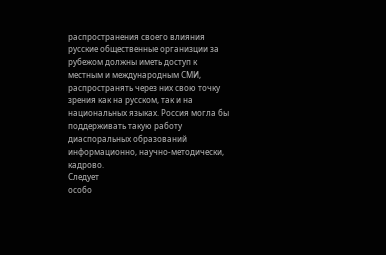распространения своего влияния русские общественные организции за
рубежом должны иметь доступ к местным и международным СМИ,
распространять через них свою точку зрения как на русском, так и на
национальных языках. Россия могла бы поддерживать такую работу
диаспоральных образований информационно, научно-методически, кадрово.
Следует
особо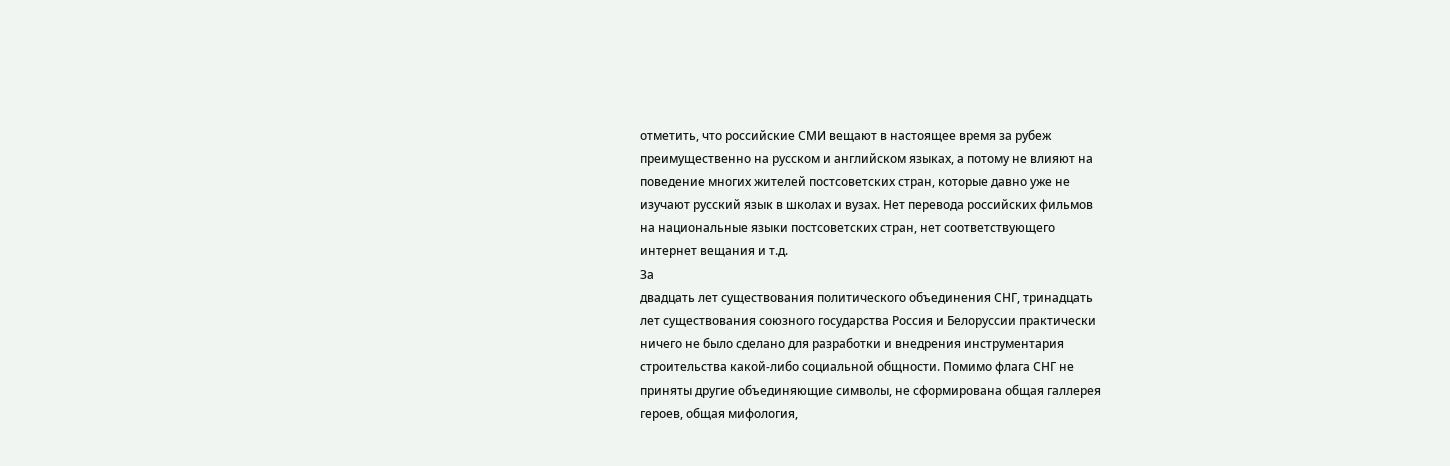отметить, что российские СМИ вещают в настоящее время за рубеж
преимущественно на русском и английском языках, а потому не влияют на
поведение многих жителей постсоветских стран, которые давно уже не
изучают русский язык в школах и вузах. Нет перевода российских фильмов
на национальные языки постсоветских стран, нет соответствующего
интернет вещания и т.д.
За
двадцать лет существования политического объединения СНГ, тринадцать
лет существования союзного государства Россия и Белоруссии практически
ничего не было сделано для разработки и внедрения инструментария
строительства какой-либо социальной общности. Помимо флага СНГ не
приняты другие объединяющие символы, не сформирована общая галлерея
героев, общая мифология,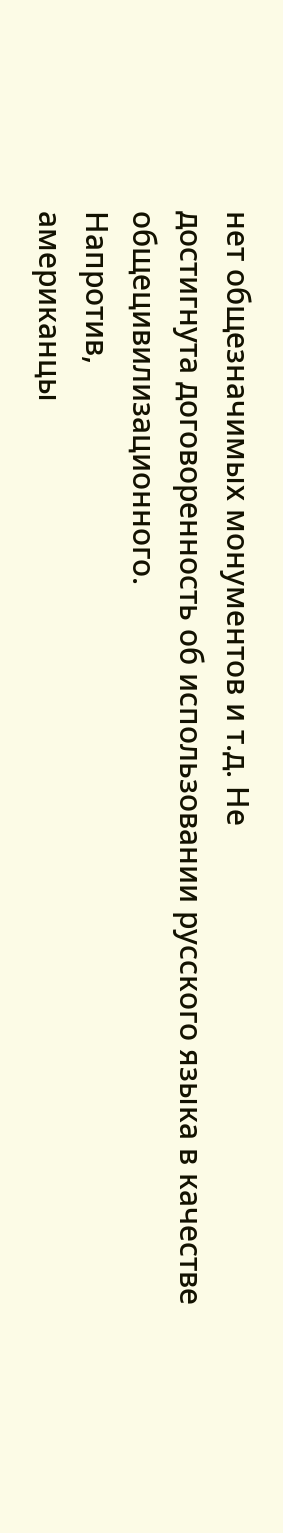нет общезначимых монументов и т.д. Не
достигнута договоренность об использовании русского языка в качестве
общецивилизационного.
Напротив,
американцы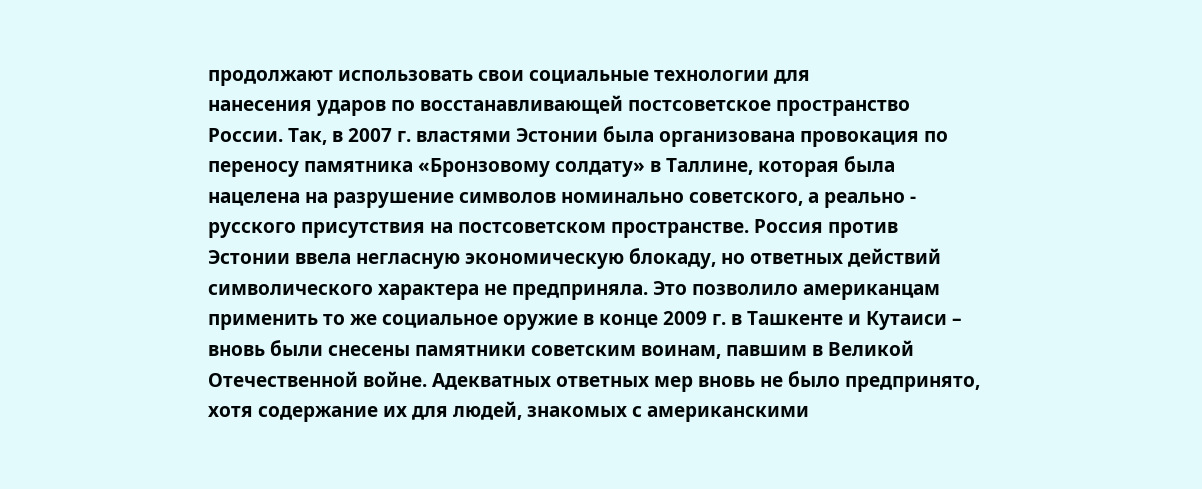продолжают использовать свои социальные технологии для
нанесения ударов по восстанавливающей постсоветское пространство
России. Так, в 2007 г. властями Эстонии была организована провокация по
переносу памятника «Бронзовому солдату» в Таллине, которая была
нацелена на разрушение символов номинально советского, а реально -
русского присутствия на постсоветском пространстве. Россия против
Эстонии ввела негласную экономическую блокаду, но ответных действий
символического характера не предприняла. Это позволило американцам
применить то же социальное оружие в конце 2009 г. в Ташкенте и Кутаиси –
вновь были снесены памятники советским воинам, павшим в Великой
Отечественной войне. Адекватных ответных мер вновь не было предпринято,
хотя содержание их для людей, знакомых с американскими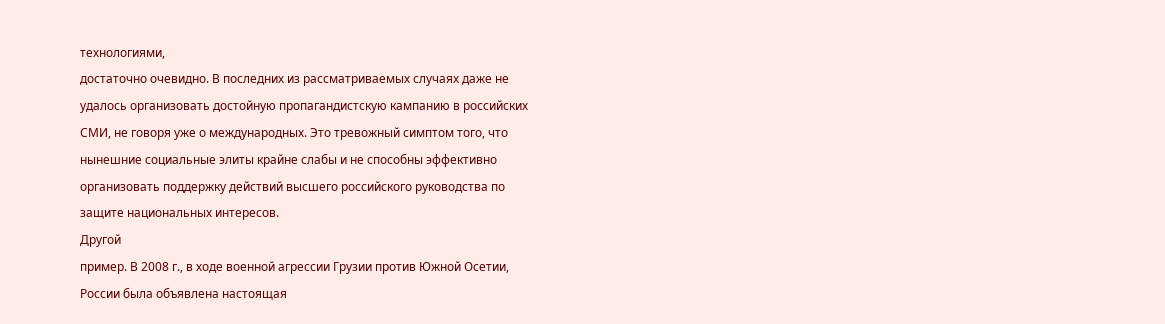технологиями,
достаточно очевидно. В последних из рассматриваемых случаях даже не
удалось организовать достойную пропагандистскую кампанию в российских
СМИ, не говоря уже о международных. Это тревожный симптом того, что
нынешние социальные элиты крайне слабы и не способны эффективно
организовать поддержку действий высшего российского руководства по
защите национальных интересов.
Другой
пример. В 2008 г., в ходе военной агрессии Грузии против Южной Осетии,
России была объявлена настоящая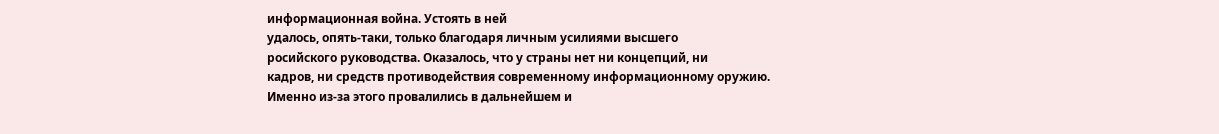информационная война. Устоять в ней
удалось, опять-таки, только благодаря личным усилиями высшего
росийского руководства. Оказалось, что у страны нет ни концепций, ни
кадров, ни средств противодействия современному информационному оружию.
Именно из-за этого провалились в дальнейшем и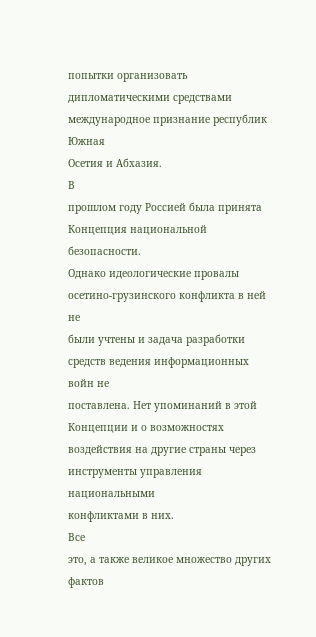попытки организовать
дипломатическими средствами международное признание республик Южная
Осетия и Абхазия.
В
прошлом году Россией была принята Концепция национальной безопасности.
Однако идеологические провалы осетино-грузинского конфликта в ней не
были учтены и задача разработки средств ведения информационных войн не
поставлена. Нет упоминаний в этой Концепции и о возможностях
воздействия на другие страны через инструменты управления национальными
конфликтами в них.
Все
это, а также великое множество других фактов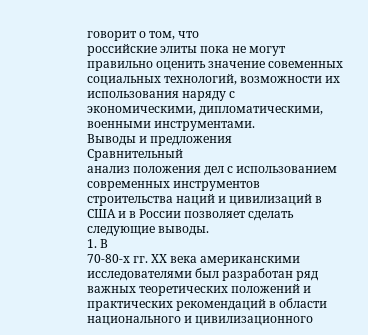говорит о том, что
российские элиты пока не могут правильно оценить значение совеменных
социальных технологий, возможности их использования наряду с
экономическими, дипломатическими, военными инструментами.
Выводы и предложения
Сравнительный
анализ положения дел с использованием современных инструментов
строительства наций и цивилизаций в США и в России позволяет сделать
следующие выводы.
1. В
70-80-х гг. ХХ века американскими исследователями был разработан ряд
важных теоретических положений и практических рекомендаций в области
национального и цивилизационного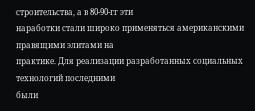строительства, а в 80-90-гг эти
наработки стали широко применяться американскими правящими элитами на
практике. Для реализации разработанных социальных технологий последними
были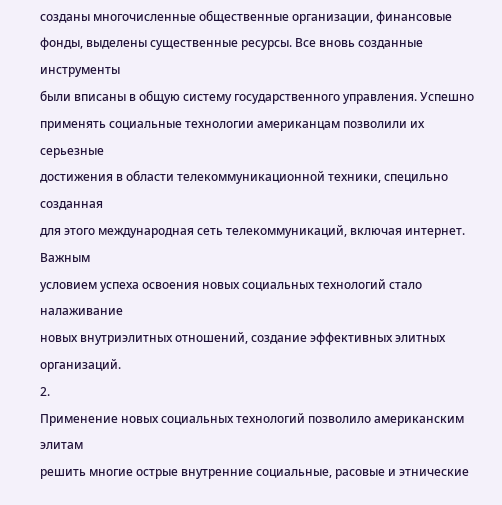созданы многочисленные общественные организации, финансовые
фонды, выделены существенные ресурсы. Все вновь созданные инструменты
были вписаны в общую систему государственного управления. Успешно
применять социальные технологии американцам позволили их серьезные
достижения в области телекоммуникационной техники, специльно созданная
для этого международная сеть телекоммуникаций, включая интернет. Важным
условием успеха освоения новых социальных технологий стало налаживание
новых внутриэлитных отношений, создание эффективных элитных
организаций.
2.
Применение новых социальных технологий позволило американским элитам
решить многие острые внутренние социальные, расовые и этнические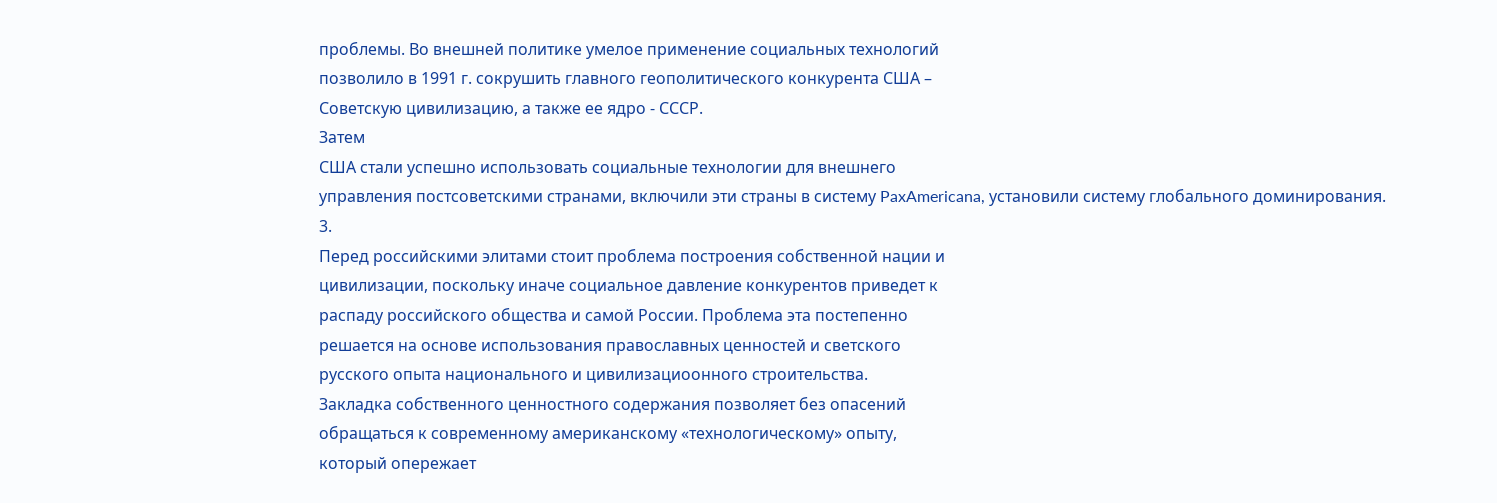проблемы. Во внешней политике умелое применение социальных технологий
позволило в 1991 г. сокрушить главного геополитического конкурента США –
Советскую цивилизацию, а также ее ядро - СССР.
Затем
США стали успешно использовать социальные технологии для внешнего
управления постсоветскими странами, включили эти страны в систему PaxAmericana, установили систему глобального доминирования.
3.
Перед российскими элитами стоит проблема построения собственной нации и
цивилизации, поскольку иначе социальное давление конкурентов приведет к
распаду российского общества и самой России. Проблема эта постепенно
решается на основе использования православных ценностей и светского
русского опыта национального и цивилизациоонного строительства.
Закладка собственного ценностного содержания позволяет без опасений
обращаться к современному американскому «технологическому» опыту,
который опережает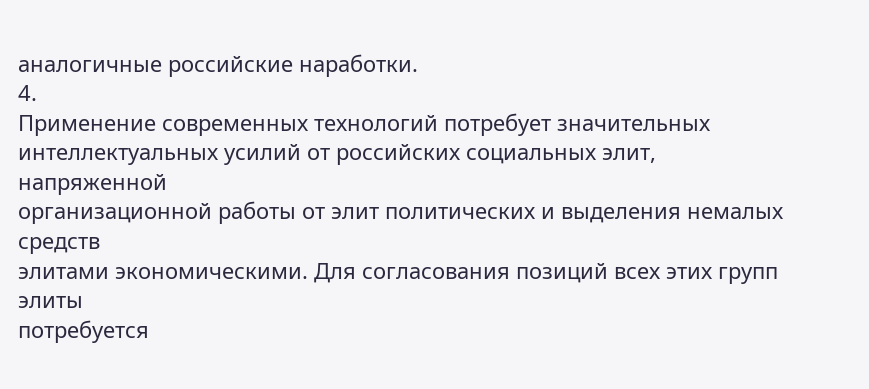аналогичные российские наработки.
4.
Применение современных технологий потребует значительных
интеллектуальных усилий от российских социальных элит, напряженной
организационной работы от элит политических и выделения немалых средств
элитами экономическими. Для согласования позиций всех этих групп элиты
потребуется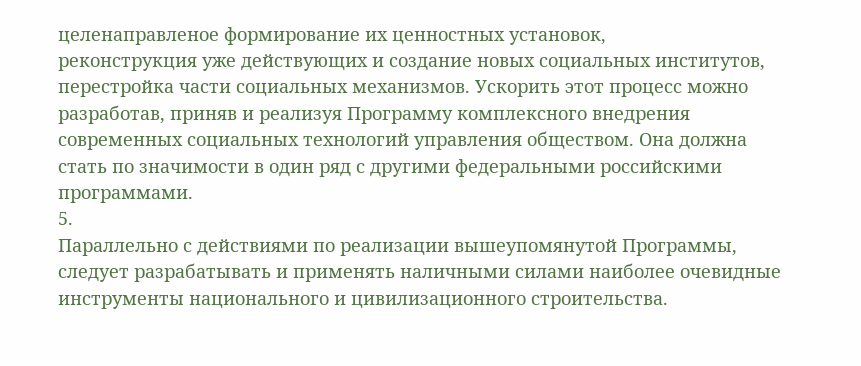целенаправленое формирование их ценностных установок,
реконструкция уже действующих и создание новых социальных институтов,
перестройка части социальных механизмов. Ускорить этот процесс можно
разработав, приняв и реализуя Программу комплексного внедрения
современных социальных технологий управления обществом. Она должна
стать по значимости в один ряд с другими федеральными российскими
программами.
5.
Параллельно с действиями по реализации вышеупомянутой Программы,
следует разрабатывать и применять наличными силами наиболее очевидные
инструменты национального и цивилизационного строительства.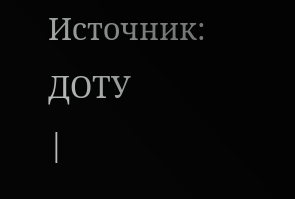Источник: ДОТУ
|